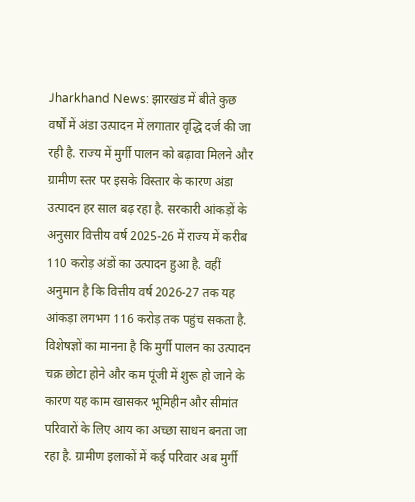Jharkhand News: झारखंड में बीते कुछ वर्षों में अंडा उत्पादन में लगातार वृद्धि दर्ज की जा रही है. राज्य में मुर्गी पालन को बढ़ावा मिलने और ग्रामीण स्तर पर इसके विस्तार के कारण अंडा उत्पादन हर साल बढ़ रहा है. सरकारी आंकड़ों के अनुसार वित्तीय वर्ष 2025-26 में राज्य में करीब 110 करोड़ अंडों का उत्पादन हुआ है. वहीं अनुमान है कि वित्तीय वर्ष 2026-27 तक यह आंकड़ा लगभग 116 करोड़ तक पहुंच सकता है.
विशेषज्ञों का मानना है कि मुर्गी पालन का उत्पादन चक्र छोटा होने और कम पूंजी में शुरू हो जाने के कारण यह काम खासकर भूमिहीन और सीमांत परिवारों के लिए आय का अच्छा साधन बनता जा रहा है. ग्रामीण इलाकों में कई परिवार अब मुर्गी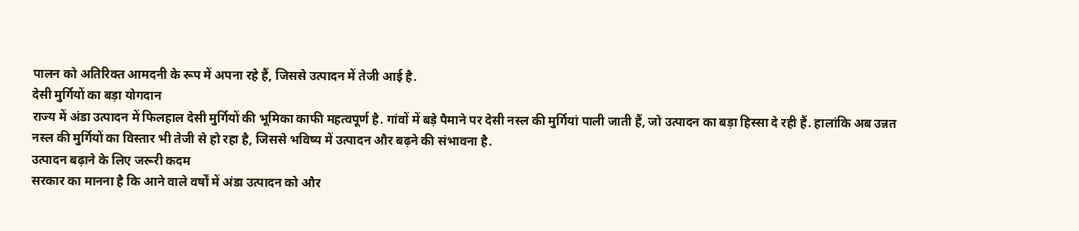पालन को अतिरिक्त आमदनी के रूप में अपना रहे हैं, जिससे उत्पादन में तेजी आई है.
देसी मुर्गियों का बड़ा योगदान
राज्य में अंडा उत्पादन में फिलहाल देसी मुर्गियों की भूमिका काफी महत्वपूर्ण है. गांवों में बड़े पैमाने पर देसी नस्ल की मुर्गियां पाली जाती हैं, जो उत्पादन का बड़ा हिस्सा दे रही हैं. हालांकि अब उन्नत नस्ल की मुर्गियों का विस्तार भी तेजी से हो रहा है, जिससे भविष्य में उत्पादन और बढ़ने की संभावना है.
उत्पादन बढ़ाने के लिए जरूरी कदम
सरकार का मानना है कि आने वाले वर्षों में अंडा उत्पादन को और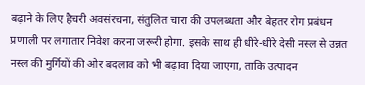बढ़ाने के लिए हैचरी अवसंरचना, संतुलित चारा की उपलब्धता और बेहतर रोग प्रबंधन प्रणाली पर लगातार निवेश करना जरूरी होगा. इसके साथ ही धीरे-धीरे देसी नस्ल से उन्नत नस्ल की मुर्गियों की ओर बदलाव को भी बढ़ावा दिया जाएगा, ताकि उत्पादन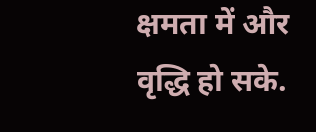क्षमता में और वृद्धि हो सके.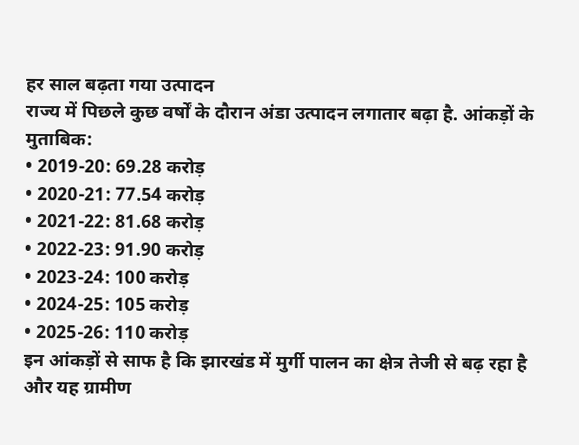हर साल बढ़ता गया उत्पादन
राज्य में पिछले कुछ वर्षों के दौरान अंडा उत्पादन लगातार बढ़ा है. आंकड़ों के मुताबिक:
• 2019-20: 69.28 करोड़
• 2020-21: 77.54 करोड़
• 2021-22: 81.68 करोड़
• 2022-23: 91.90 करोड़
• 2023-24: 100 करोड़
• 2024-25: 105 करोड़
• 2025-26: 110 करोड़
इन आंकड़ों से साफ है कि झारखंड में मुर्गी पालन का क्षेत्र तेजी से बढ़ रहा है और यह ग्रामीण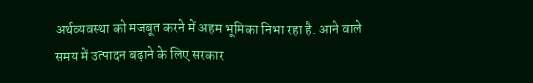अर्थव्यवस्था को मजबूत करने में अहम भूमिका निभा रहा है. आने वाले समय में उत्पादन बढ़ाने के लिए सरकार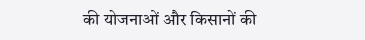की योजनाओं और किसानों की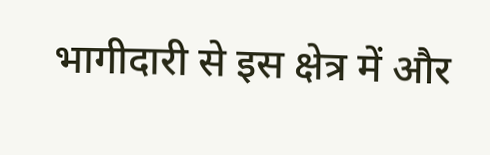भागीदारी से इस क्षेत्र में और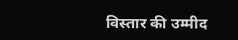विस्तार की उम्मीद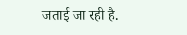जताई जा रही है.